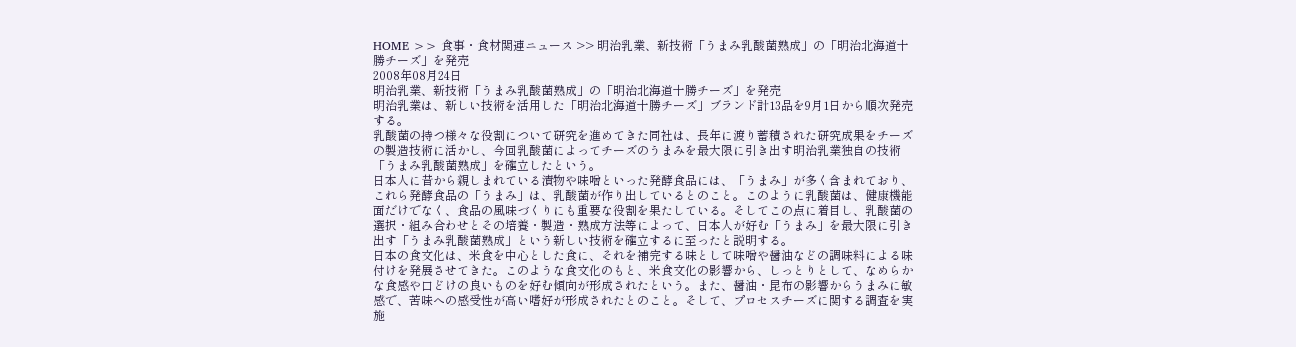HOME >> 食事・食材関連ニュース >> 明治乳業、新技術「うまみ乳酸菌熟成」の「明治北海道十勝チーズ」を発売
2008年08月24日
明治乳業、新技術「うまみ乳酸菌熟成」の「明治北海道十勝チーズ」を発売
明治乳業は、新しい技術を活用した「明治北海道十勝チーズ」ブランド計13品を9月1日から順次発売する。
乳酸菌の持つ様々な役割について研究を進めてきた同社は、長年に渡り蓄積された研究成果をチーズの製造技術に活かし、今回乳酸菌によってチーズのうまみを最大限に引き出す明治乳業独自の技術「うまみ乳酸菌熟成」を確立したという。
日本人に昔から親しまれている漬物や味噌といった発酵食品には、「うまみ」が多く含まれており、これら発酵食品の「うまみ」は、乳酸菌が作り出しているとのこと。このように乳酸菌は、健康機能面だけでなく、食品の風味づくりにも重要な役割を果たしている。そしてこの点に着目し、乳酸菌の選択・組み合わせとその培養・製造・熟成方法等によって、日本人が好む「うまみ」を最大限に引き出す「うまみ乳酸菌熟成」という新しい技術を確立するに至ったと説明する。
日本の食文化は、米食を中心とした食に、それを補完する味として味噌や醤油などの調味料による味付けを発展させてきた。このような食文化のもと、米食文化の影響から、しっとりとして、なめらかな食感や口どけの良いものを好む傾向が形成されたという。また、醤油・昆布の影響からうまみに敏感で、苦味への感受性が高い嗜好が形成されたとのこと。そして、プロセスチーズに関する調査を実施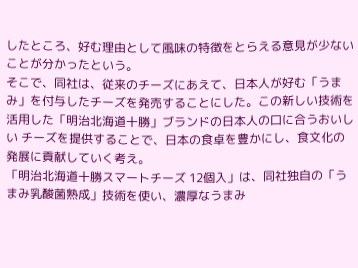したところ、好む理由として風味の特徴をとらえる意見が少ないことが分かったという。
そこで、同社は、従来のチーズにあえて、日本人が好む「うまみ」を付与したチーズを発売することにした。この新しい技術を活用した「明治北海道十勝」ブランドの日本人の口に合うおいしい チーズを提供することで、日本の食卓を豊かにし、食文化の発展に貢献していく考え。
「明治北海道十勝スマートチーズ 12個入」は、同社独自の「うまみ乳酸菌熟成」技術を使い、濃厚なうまみ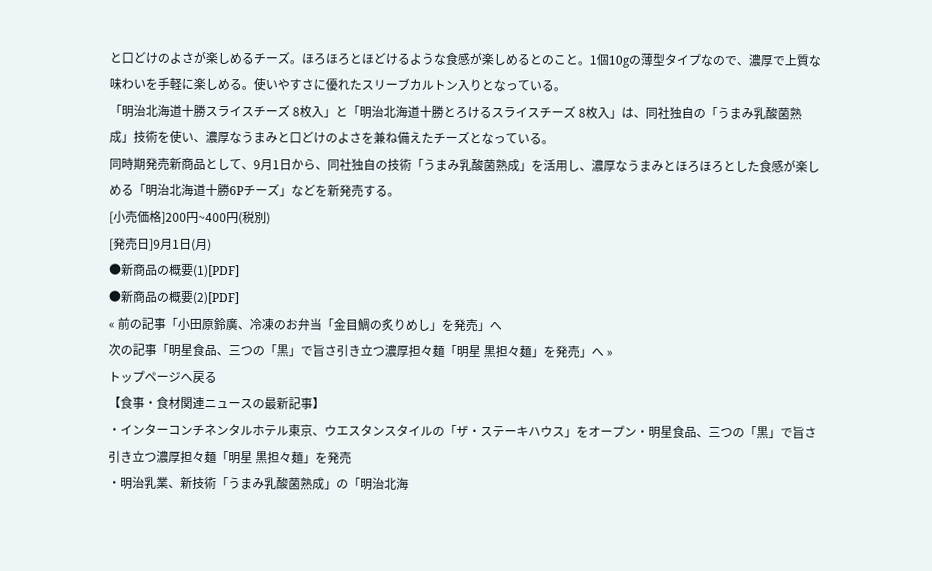と口どけのよさが楽しめるチーズ。ほろほろとほどけるような食感が楽しめるとのこと。1個10gの薄型タイプなので、濃厚で上質な味わいを手軽に楽しめる。使いやすさに優れたスリーブカルトン入りとなっている。
「明治北海道十勝スライスチーズ 8枚入」と「明治北海道十勝とろけるスライスチーズ 8枚入」は、同社独自の「うまみ乳酸菌熟成」技術を使い、濃厚なうまみと口どけのよさを兼ね備えたチーズとなっている。
同時期発売新商品として、9月1日から、同社独自の技術「うまみ乳酸菌熟成」を活用し、濃厚なうまみとほろほろとした食感が楽しめる「明治北海道十勝6Pチーズ」などを新発売する。
[小売価格]200円~400円(税別)
[発売日]9月1日(月)
●新商品の概要(1)[PDF]
●新商品の概要(2)[PDF]
« 前の記事「小田原鈴廣、冷凍のお弁当「金目鯛の炙りめし」を発売」へ
次の記事「明星食品、三つの「黒」で旨さ引き立つ濃厚担々麺「明星 黒担々麺」を発売」へ »
トップページへ戻る
【食事・食材関連ニュースの最新記事】
・インターコンチネンタルホテル東京、ウエスタンスタイルの「ザ・ステーキハウス」をオープン・明星食品、三つの「黒」で旨さ引き立つ濃厚担々麺「明星 黒担々麺」を発売
・明治乳業、新技術「うまみ乳酸菌熟成」の「明治北海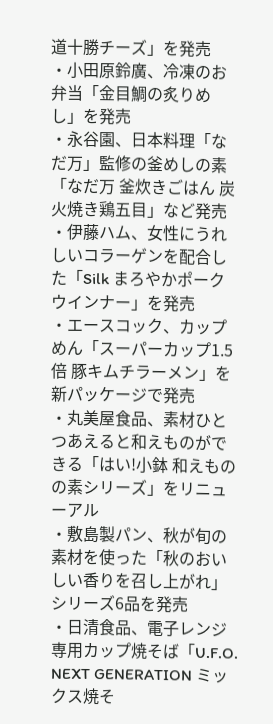道十勝チーズ」を発売
・小田原鈴廣、冷凍のお弁当「金目鯛の炙りめし」を発売
・永谷園、日本料理「なだ万」監修の釜めしの素「なだ万 釜炊きごはん 炭火焼き鶏五目」など発売
・伊藤ハム、女性にうれしいコラーゲンを配合した「Silk まろやかポークウインナー」を発売
・エースコック、カップめん「スーパーカップ1.5倍 豚キムチラーメン」を新パッケージで発売
・丸美屋食品、素材ひとつあえると和えものができる「はい!小鉢 和えものの素シリーズ」をリニューアル
・敷島製パン、秋が旬の素材を使った「秋のおいしい香りを召し上がれ」シリーズ6品を発売
・日清食品、電子レンジ専用カップ焼そば「U.F.O. NEXT GENERATION ミックス焼そ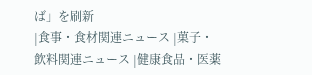ば」を刷新
|食事・食材関連ニュース |菓子・飲料関連ニュース |健康食品・医薬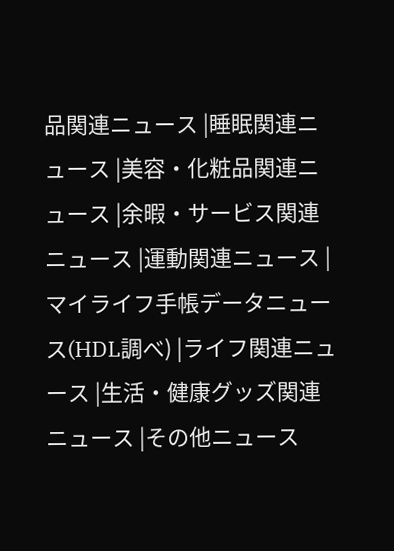品関連ニュース |睡眠関連ニュース |美容・化粧品関連ニュース |余暇・サービス関連ニュース |運動関連ニュース |マイライフ手帳データニュース(HDL調べ) |ライフ関連ニュース |生活・健康グッズ関連ニュース |その他ニュース